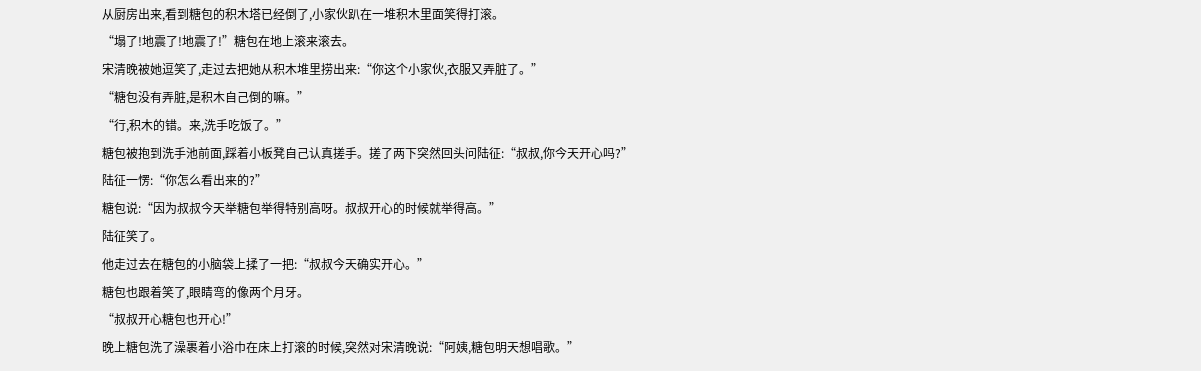从厨房出来,看到糖包的积木塔已经倒了,小家伙趴在一堆积木里面笑得打滚。
“塌了!地震了!地震了!”糖包在地上滚来滚去。
宋清晚被她逗笑了,走过去把她从积木堆里捞出来:“你这个小家伙,衣服又弄脏了。”
“糖包没有弄脏,是积木自己倒的嘛。”
“行,积木的错。来,洗手吃饭了。”
糖包被抱到洗手池前面,踩着小板凳自己认真搓手。搓了两下突然回头问陆征:“叔叔,你今天开心吗?”
陆征一愣:“你怎么看出来的?”
糖包说:“因为叔叔今天举糖包举得特别高呀。叔叔开心的时候就举得高。”
陆征笑了。
他走过去在糖包的小脑袋上揉了一把:“叔叔今天确实开心。”
糖包也跟着笑了,眼睛弯的像两个月牙。
“叔叔开心糖包也开心!”
晚上糖包洗了澡裹着小浴巾在床上打滚的时候,突然对宋清晚说:“阿姨,糖包明天想唱歌。”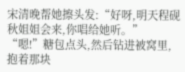宋清晚帮她擦头发:“好呀,明天程砚秋姐姐会来,你唱给她听。”
“嗯!”糖包点头,然后钻进被窝里,抱着那块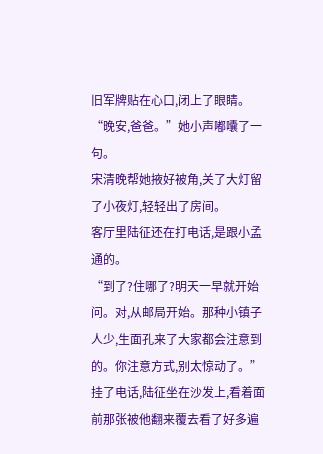旧军牌贴在心口,闭上了眼睛。
“晚安,爸爸。”她小声嘟囔了一句。
宋清晚帮她掖好被角,关了大灯留了小夜灯,轻轻出了房间。
客厅里陆征还在打电话,是跟小孟通的。
“到了?住哪了?明天一早就开始问。对,从邮局开始。那种小镇子人少,生面孔来了大家都会注意到的。你注意方式,别太惊动了。”
挂了电话,陆征坐在沙发上,看着面前那张被他翻来覆去看了好多遍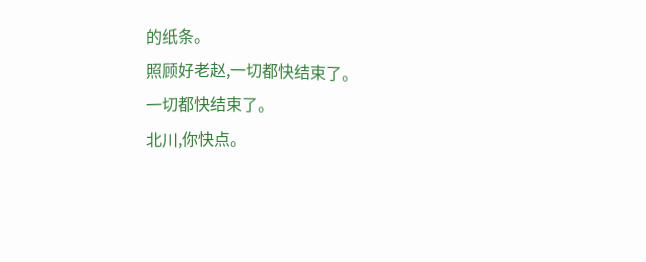的纸条。
照顾好老赵,一切都快结束了。
一切都快结束了。
北川,你快点。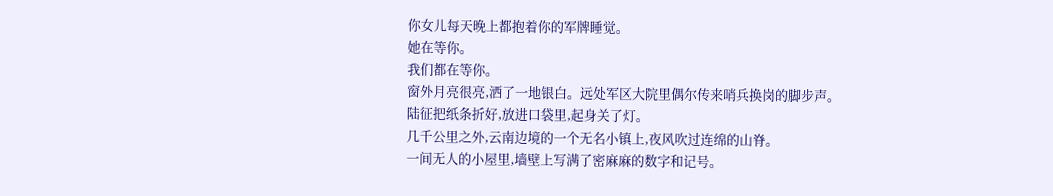你女儿每天晚上都抱着你的军牌睡觉。
她在等你。
我们都在等你。
窗外月亮很亮,洒了一地银白。远处军区大院里偶尔传来哨兵换岗的脚步声。
陆征把纸条折好,放进口袋里,起身关了灯。
几千公里之外,云南边境的一个无名小镇上,夜风吹过连绵的山脊。
一间无人的小屋里,墙壁上写满了密麻麻的数字和记号。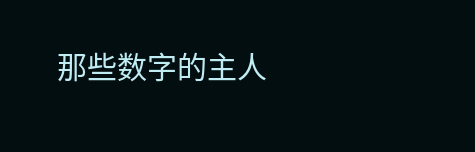那些数字的主人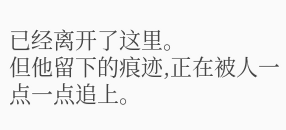已经离开了这里。
但他留下的痕迹,正在被人一点一点追上。